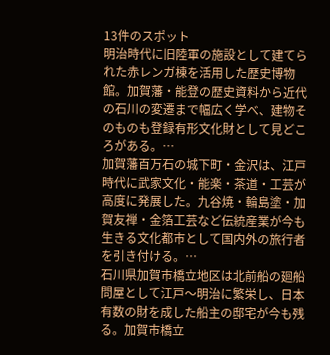13件のスポット
明治時代に旧陸軍の施設として建てられた赤レンガ棟を活用した歴史博物館。加賀藩・能登の歴史資料から近代の石川の変遷まで幅広く学べ、建物そのものも登録有形文化財として見どころがある。…
加賀藩百万石の城下町・金沢は、江戸時代に武家文化・能楽・茶道・工芸が高度に発展した。九谷焼・輪島塗・加賀友禅・金箔工芸など伝統産業が今も生きる文化都市として国内外の旅行者を引き付ける。…
石川県加賀市橋立地区は北前船の廻船問屋として江戸〜明治に繁栄し、日本有数の財を成した船主の邸宅が今も残る。加賀市橋立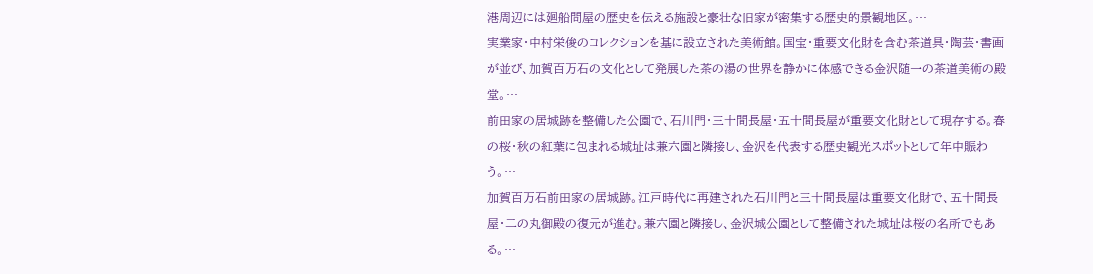港周辺には廻船問屋の歴史を伝える施設と豪壮な旧家が密集する歴史的景観地区。…
実業家・中村栄俊のコレクションを基に設立された美術館。国宝・重要文化財を含む茶道具・陶芸・書画が並び、加賀百万石の文化として発展した茶の湯の世界を静かに体感できる金沢随一の茶道美術の殿堂。…
前田家の居城跡を整備した公園で、石川門・三十間長屋・五十間長屋が重要文化財として現存する。春の桜・秋の紅葉に包まれる城址は兼六園と隣接し、金沢を代表する歴史観光スポットとして年中賑わう。…
加賀百万石前田家の居城跡。江戸時代に再建された石川門と三十間長屋は重要文化財で、五十間長屋・二の丸御殿の復元が進む。兼六園と隣接し、金沢城公園として整備された城址は桜の名所でもある。…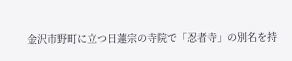金沢市野町に立つ日蓮宗の寺院で「忍者寺」の別名を持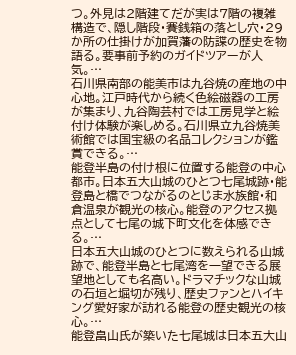つ。外見は2階建てだが実は7階の複雑構造で、隠し階段・賽銭箱の落とし穴・29か所の仕掛けが加賀藩の防諜の歴史を物語る。要事前予約のガイドツアーが人気。…
石川県南部の能美市は九谷焼の産地の中心地。江戸時代から続く色絵磁器の工房が集まり、九谷陶芸村では工房見学と絵付け体験が楽しめる。石川県立九谷焼美術館では国宝級の名品コレクションが鑑賞できる。…
能登半島の付け根に位置する能登の中心都市。日本五大山城のひとつ七尾城跡・能登島と橋でつながるのとじま水族館・和倉温泉が観光の核心。能登のアクセス拠点として七尾の城下町文化を体感できる。…
日本五大山城のひとつに数えられる山城跡で、能登半島と七尾湾を一望できる展望地としても名高い。ドラマチックな山城の石垣と堀切が残り、歴史ファンとハイキング愛好家が訪れる能登の歴史観光の核心。…
能登畠山氏が築いた七尾城は日本五大山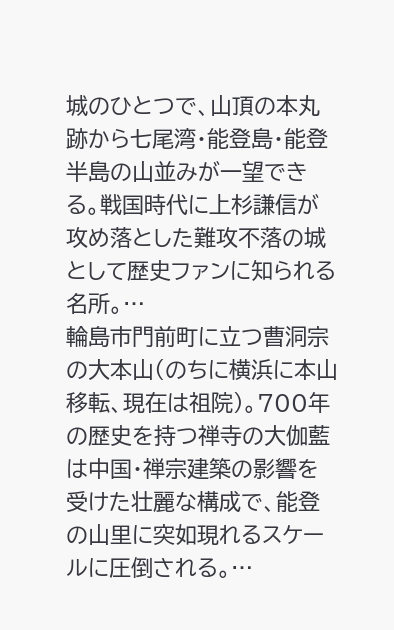城のひとつで、山頂の本丸跡から七尾湾・能登島・能登半島の山並みが一望できる。戦国時代に上杉謙信が攻め落とした難攻不落の城として歴史ファンに知られる名所。…
輪島市門前町に立つ曹洞宗の大本山(のちに横浜に本山移転、現在は祖院)。700年の歴史を持つ禅寺の大伽藍は中国・禅宗建築の影響を受けた壮麗な構成で、能登の山里に突如現れるスケールに圧倒される。…